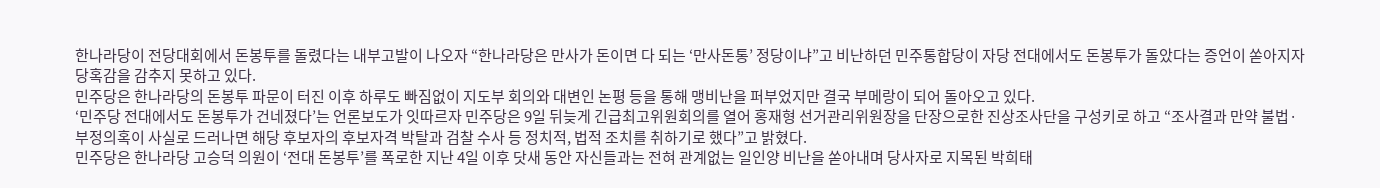한나라당이 전당대회에서 돈봉투를 돌렸다는 내부고발이 나오자 “한나라당은 만사가 돈이면 다 되는 ‘만사돈통’ 정당이냐”고 비난하던 민주통합당이 자당 전대에서도 돈봉투가 돌았다는 증언이 쏟아지자 당혹감을 감추지 못하고 있다.
민주당은 한나라당의 돈봉투 파문이 터진 이후 하루도 빠짐없이 지도부 회의와 대변인 논평 등을 통해 맹비난을 퍼부었지만 결국 부메랑이 되어 돌아오고 있다.
‘민주당 전대에서도 돈봉투가 건네졌다’는 언론보도가 잇따르자 민주당은 9일 뒤늦게 긴급최고위원회의를 열어 홍재형 선거관리위원장을 단장으로한 진상조사단을 구성키로 하고 “조사결과 만약 불법·부정의혹이 사실로 드러나면 해당 후보자의 후보자격 박탈과 검찰 수사 등 정치적, 법적 조치를 취하기로 했다”고 밝혔다.
민주당은 한나라당 고승덕 의원이 ‘전대 돈봉투’를 폭로한 지난 4일 이후 닷새 동안 자신들과는 전혀 관계없는 일인양 비난을 쏟아내며 당사자로 지목된 박희태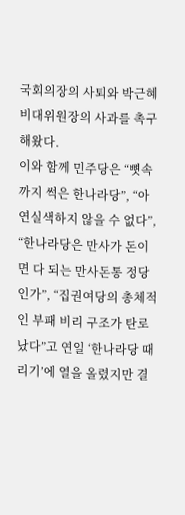국회의장의 사퇴와 박근혜 비대위원장의 사과를 촉구해왔다.
이와 함께 민주당은 “뼛속까지 썩은 한나라당”, “아연실색하지 않을 수 없다”, “한나라당은 만사가 돈이면 다 되는 만사돈통 정당인가”, “집권여당의 총체적인 부패 비리 구조가 탄로 났다”고 연일 ‘한나라당 때리기’에 열을 올렸지만 결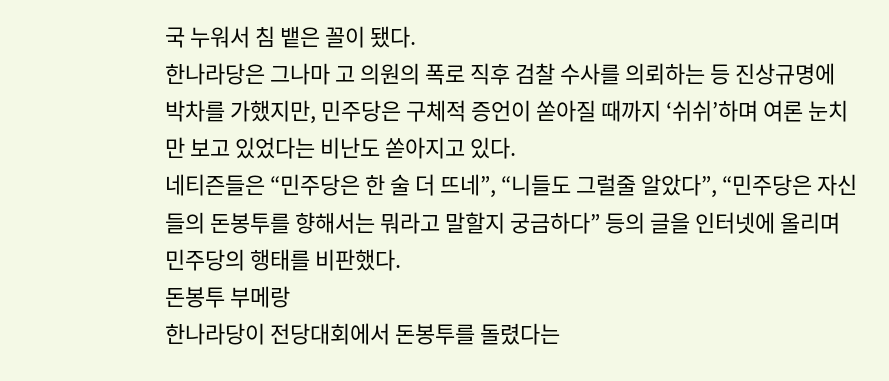국 누워서 침 뱉은 꼴이 됐다.
한나라당은 그나마 고 의원의 폭로 직후 검찰 수사를 의뢰하는 등 진상규명에 박차를 가했지만, 민주당은 구체적 증언이 쏟아질 때까지 ‘쉬쉬’하며 여론 눈치만 보고 있었다는 비난도 쏟아지고 있다.
네티즌들은 “민주당은 한 술 더 뜨네”, “니들도 그럴줄 알았다”, “민주당은 자신들의 돈봉투를 향해서는 뭐라고 말할지 궁금하다” 등의 글을 인터넷에 올리며 민주당의 행태를 비판했다.
돈봉투 부메랑
한나라당이 전당대회에서 돈봉투를 돌렸다는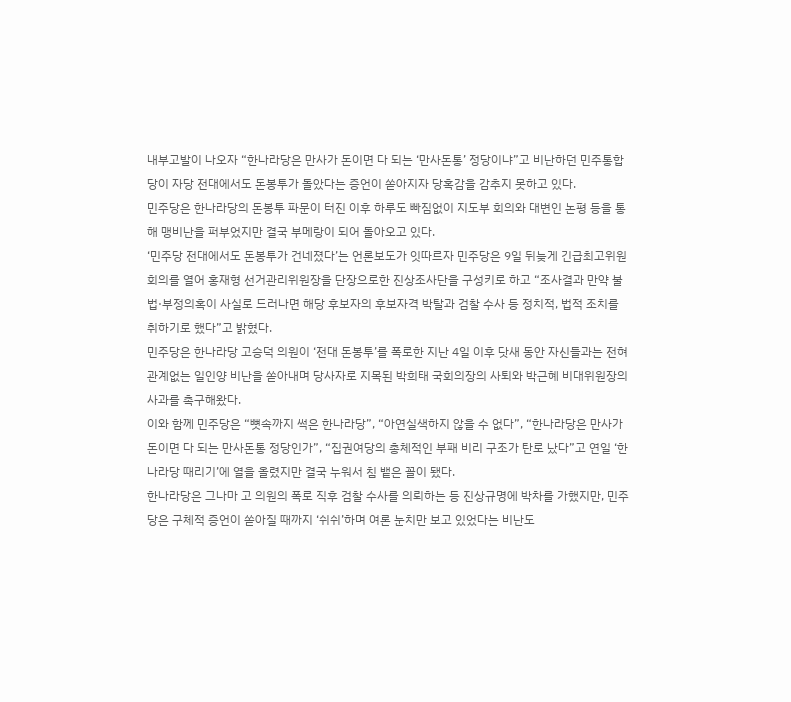내부고발이 나오자 “한나라당은 만사가 돈이면 다 되는 ‘만사돈통’ 정당이냐”고 비난하던 민주통합당이 자당 전대에서도 돈봉투가 돌았다는 증언이 쏟아지자 당혹감을 감추지 못하고 있다.
민주당은 한나라당의 돈봉투 파문이 터진 이후 하루도 빠짐없이 지도부 회의와 대변인 논평 등을 통해 맹비난을 퍼부었지만 결국 부메랑이 되어 돌아오고 있다.
‘민주당 전대에서도 돈봉투가 건네졌다’는 언론보도가 잇따르자 민주당은 9일 뒤늦게 긴급최고위원회의를 열어 홍재형 선거관리위원장을 단장으로한 진상조사단을 구성키로 하고 “조사결과 만약 불법·부정의혹이 사실로 드러나면 해당 후보자의 후보자격 박탈과 검찰 수사 등 정치적, 법적 조치를 취하기로 했다”고 밝혔다.
민주당은 한나라당 고승덕 의원이 ‘전대 돈봉투’를 폭로한 지난 4일 이후 닷새 동안 자신들과는 전혀 관계없는 일인양 비난을 쏟아내며 당사자로 지목된 박희태 국회의장의 사퇴와 박근혜 비대위원장의 사과를 촉구해왔다.
이와 함께 민주당은 “뼛속까지 썩은 한나라당”, “아연실색하지 않을 수 없다”, “한나라당은 만사가 돈이면 다 되는 만사돈통 정당인가”, “집권여당의 총체적인 부패 비리 구조가 탄로 났다”고 연일 ‘한나라당 때리기’에 열을 올렸지만 결국 누워서 침 뱉은 꼴이 됐다.
한나라당은 그나마 고 의원의 폭로 직후 검찰 수사를 의뢰하는 등 진상규명에 박차를 가했지만, 민주당은 구체적 증언이 쏟아질 때까지 ‘쉬쉬’하며 여론 눈치만 보고 있었다는 비난도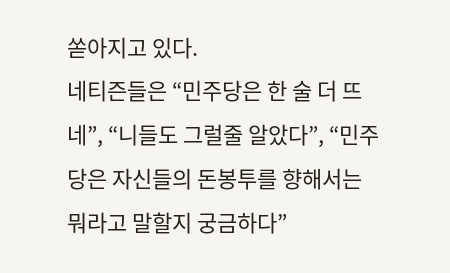쏟아지고 있다.
네티즌들은 “민주당은 한 술 더 뜨네”, “니들도 그럴줄 알았다”, “민주당은 자신들의 돈봉투를 향해서는 뭐라고 말할지 궁금하다”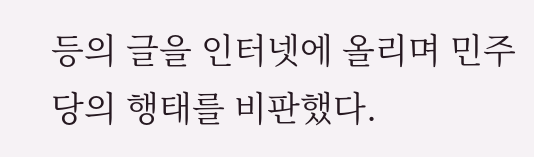등의 글을 인터넷에 올리며 민주당의 행태를 비판했다.